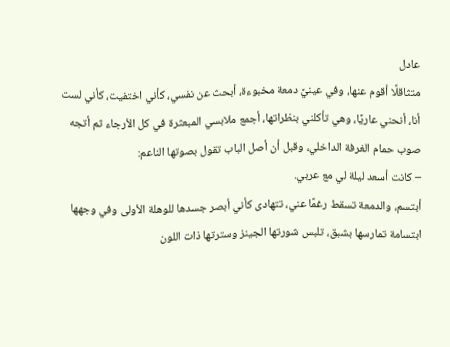عادل
متثاقلًا أقوم عنها، وفي عينيَّ دمعة مخبوءة، أبحث عن نفسي، كأني اختفيت، كأني لست أنا، أنحني عاريًا، وهي تأكلني بنظراتها، أجمع ملابسي المبعثرة في كل الأرجاء ثم أتجه صوب حمام الغرفة الداخلي، وقبل أن أصل الباب تقول بصوتها الناعم:
– كانت أسعد ليلة لي مع عربي.
أبتسم، والدمعة تسقط رغمًا عني، تتهادى كأني أبصر جسدها للوهلة الأولى وفي وجهها ابتسامة تمارسها بشبق، تلبس شورتها الجينز وسترتها ذات اللون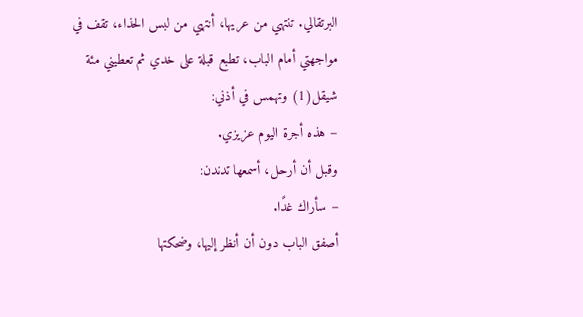البرتقالي. تنتهي من عريها، أنتهي من لبس الحذاء، تقف في مواجهتي أمام الباب، تطبع قبلة على خدي ثم تعطيني مئة شيقل(1) وتهمس في أذني:
– هذه أجرة اليوم عزيزي.
وقبل أن أرحل، أسمعها تدندن:
– سأراك غدًا.
أصفق الباب دون أن أنظر إليها، وضحكتها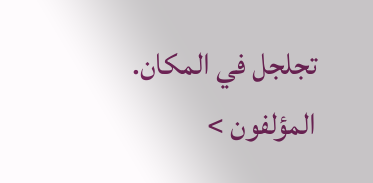تجلجل في المكان.
المؤلفون >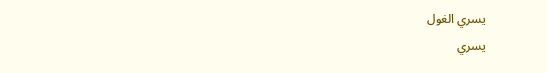يسري الغول
يسري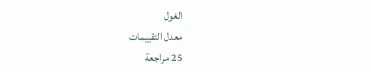الغول
معدل التقييمات
25 مراجعة